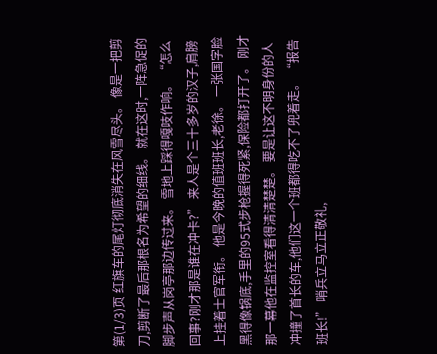第(1/3)页 红旗车的尾灯彻底消失在风雪尽头。 像是一把剪刀,剪断了最后那根名为希望的细线。 就在这时,一阵急促的脚步声从岗亭那边传过来。 雪地上踩得嘎吱作响。 “怎么回事?刚才那是谁在冲卡?” 来人是个三十多岁的汉子,肩膀上挂着士官军衔。 他是今晚的值班班长,老徐。 一张国字脸黑得像锅底,手里的95式步枪握得死紧,保险都打开了。 刚才那一幕他在监控室看得清清楚楚。 要是让这不明身份的人冲撞了首长的车,他们这一个班都得吃不了兜着走。 “报告班长!” 哨兵立马立正敬礼,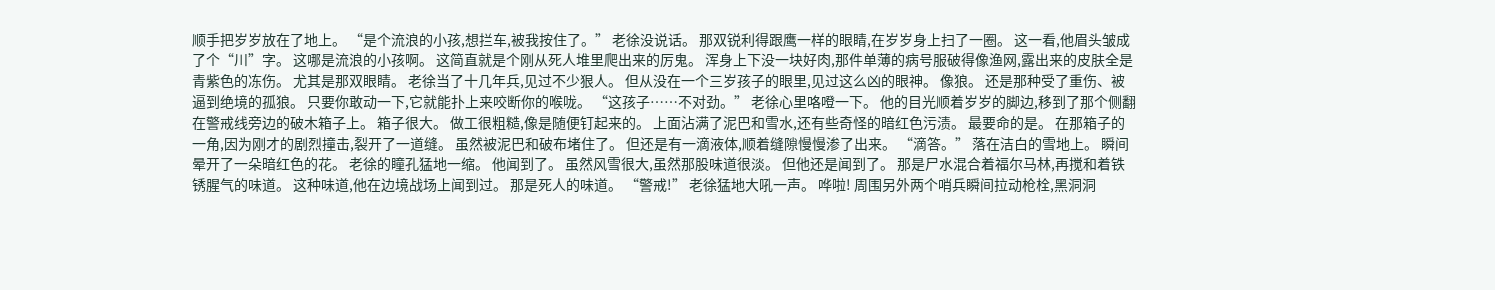顺手把岁岁放在了地上。 “是个流浪的小孩,想拦车,被我按住了。” 老徐没说话。 那双锐利得跟鹰一样的眼睛,在岁岁身上扫了一圈。 这一看,他眉头皱成了个“川”字。 这哪是流浪的小孩啊。 这简直就是个刚从死人堆里爬出来的厉鬼。 浑身上下没一块好肉,那件单薄的病号服破得像渔网,露出来的皮肤全是青紫色的冻伤。 尤其是那双眼睛。 老徐当了十几年兵,见过不少狠人。 但从没在一个三岁孩子的眼里,见过这么凶的眼神。 像狼。 还是那种受了重伤、被逼到绝境的孤狼。 只要你敢动一下,它就能扑上来咬断你的喉咙。 “这孩子……不对劲。” 老徐心里咯噔一下。 他的目光顺着岁岁的脚边,移到了那个侧翻在警戒线旁边的破木箱子上。 箱子很大。 做工很粗糙,像是随便钉起来的。 上面沾满了泥巴和雪水,还有些奇怪的暗红色污渍。 最要命的是。 在那箱子的一角,因为刚才的剧烈撞击,裂开了一道缝。 虽然被泥巴和破布堵住了。 但还是有一滴液体,顺着缝隙慢慢渗了出来。 “滴答。” 落在洁白的雪地上。 瞬间晕开了一朵暗红色的花。 老徐的瞳孔猛地一缩。 他闻到了。 虽然风雪很大,虽然那股味道很淡。 但他还是闻到了。 那是尸水混合着福尔马林,再搅和着铁锈腥气的味道。 这种味道,他在边境战场上闻到过。 那是死人的味道。 “警戒!” 老徐猛地大吼一声。 哗啦! 周围另外两个哨兵瞬间拉动枪栓,黑洞洞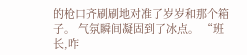的枪口齐刷刷地对准了岁岁和那个箱子。 气氛瞬间凝固到了冰点。 “班长,咋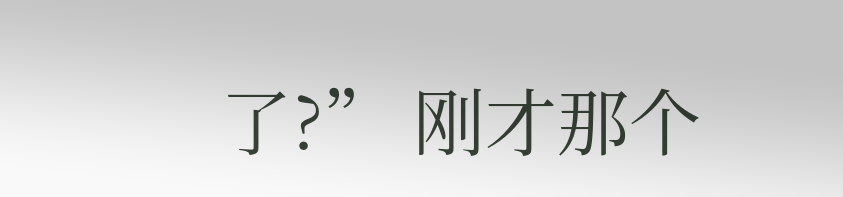了?” 刚才那个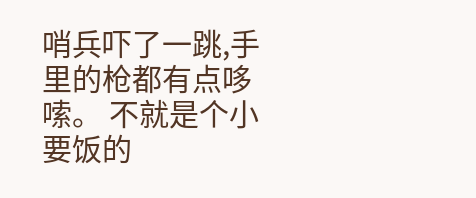哨兵吓了一跳,手里的枪都有点哆嗦。 不就是个小要饭的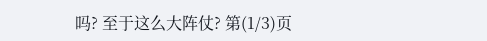吗? 至于这么大阵仗? 第(1/3)页